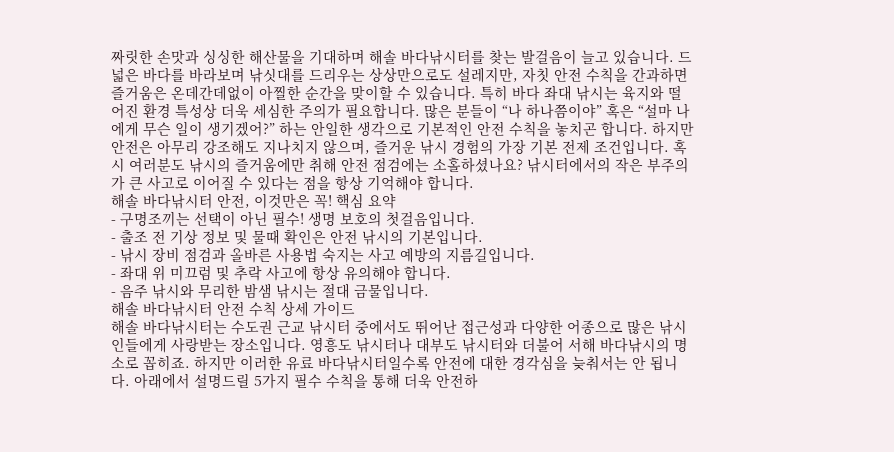짜릿한 손맛과 싱싱한 해산물을 기대하며 해솔 바다낚시터를 찾는 발걸음이 늘고 있습니다. 드넓은 바다를 바라보며 낚싯대를 드리우는 상상만으로도 설레지만, 자칫 안전 수칙을 간과하면 즐거움은 온데간데없이 아찔한 순간을 맞이할 수 있습니다. 특히 바다 좌대 낚시는 육지와 떨어진 환경 특성상 더욱 세심한 주의가 필요합니다. 많은 분들이 “나 하나쯤이야” 혹은 “설마 나에게 무슨 일이 생기겠어?” 하는 안일한 생각으로 기본적인 안전 수칙을 놓치곤 합니다. 하지만 안전은 아무리 강조해도 지나치지 않으며, 즐거운 낚시 경험의 가장 기본 전제 조건입니다. 혹시 여러분도 낚시의 즐거움에만 취해 안전 점검에는 소홀하셨나요? 낚시터에서의 작은 부주의가 큰 사고로 이어질 수 있다는 점을 항상 기억해야 합니다.
해솔 바다낚시터 안전, 이것만은 꼭! 핵심 요약
- 구명조끼는 선택이 아닌 필수! 생명 보호의 첫걸음입니다.
- 출조 전 기상 정보 및 물때 확인은 안전 낚시의 기본입니다.
- 낚시 장비 점검과 올바른 사용법 숙지는 사고 예방의 지름길입니다.
- 좌대 위 미끄럼 및 추락 사고에 항상 유의해야 합니다.
- 음주 낚시와 무리한 밤샘 낚시는 절대 금물입니다.
해솔 바다낚시터 안전 수칙 상세 가이드
해솔 바다낚시터는 수도권 근교 낚시터 중에서도 뛰어난 접근성과 다양한 어종으로 많은 낚시인들에게 사랑받는 장소입니다. 영흥도 낚시터나 대부도 낚시터와 더불어 서해 바다낚시의 명소로 꼽히죠. 하지만 이러한 유료 바다낚시터일수록 안전에 대한 경각심을 늦춰서는 안 됩니다. 아래에서 설명드릴 5가지 필수 수칙을 통해 더욱 안전하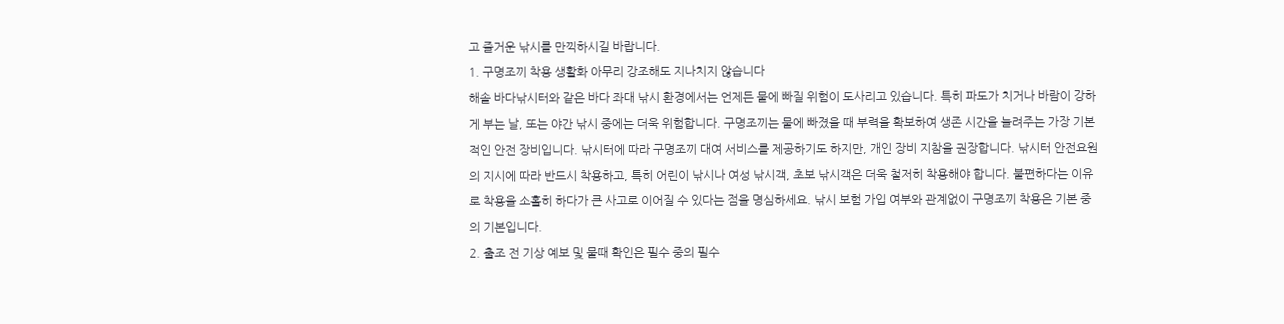고 즐거운 낚시를 만끽하시길 바랍니다.
1. 구명조끼 착용 생활화 아무리 강조해도 지나치지 않습니다
해솔 바다낚시터와 같은 바다 좌대 낚시 환경에서는 언제든 물에 빠질 위험이 도사리고 있습니다. 특히 파도가 치거나 바람이 강하게 부는 날, 또는 야간 낚시 중에는 더욱 위험합니다. 구명조끼는 물에 빠졌을 때 부력을 확보하여 생존 시간을 늘려주는 가장 기본적인 안전 장비입니다. 낚시터에 따라 구명조끼 대여 서비스를 제공하기도 하지만, 개인 장비 지참을 권장합니다. 낚시터 안전요원의 지시에 따라 반드시 착용하고, 특히 어린이 낚시나 여성 낚시객, 초보 낚시객은 더욱 철저히 착용해야 합니다. 불편하다는 이유로 착용을 소홀히 하다가 큰 사고로 이어질 수 있다는 점을 명심하세요. 낚시 보험 가입 여부와 관계없이 구명조끼 착용은 기본 중의 기본입니다.
2. 출조 전 기상 예보 및 물때 확인은 필수 중의 필수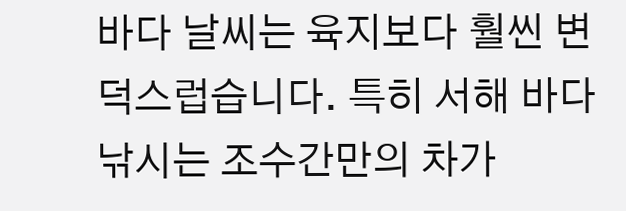바다 날씨는 육지보다 훨씬 변덕스럽습니다. 특히 서해 바다낚시는 조수간만의 차가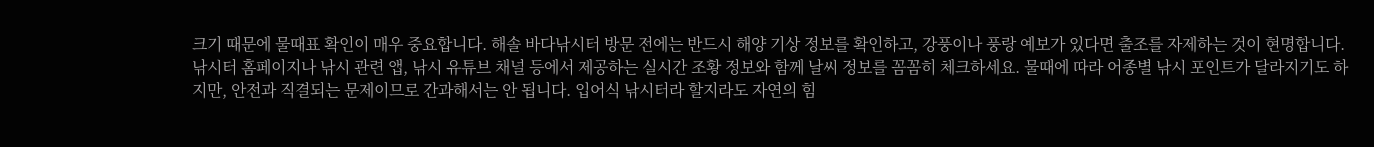크기 때문에 물때표 확인이 매우 중요합니다. 해솔 바다낚시터 방문 전에는 반드시 해양 기상 정보를 확인하고, 강풍이나 풍랑 예보가 있다면 출조를 자제하는 것이 현명합니다. 낚시터 홈페이지나 낚시 관련 앱, 낚시 유튜브 채널 등에서 제공하는 실시간 조황 정보와 함께 날씨 정보를 꼼꼼히 체크하세요. 물때에 따라 어종별 낚시 포인트가 달라지기도 하지만, 안전과 직결되는 문제이므로 간과해서는 안 됩니다. 입어식 낚시터라 할지라도 자연의 힘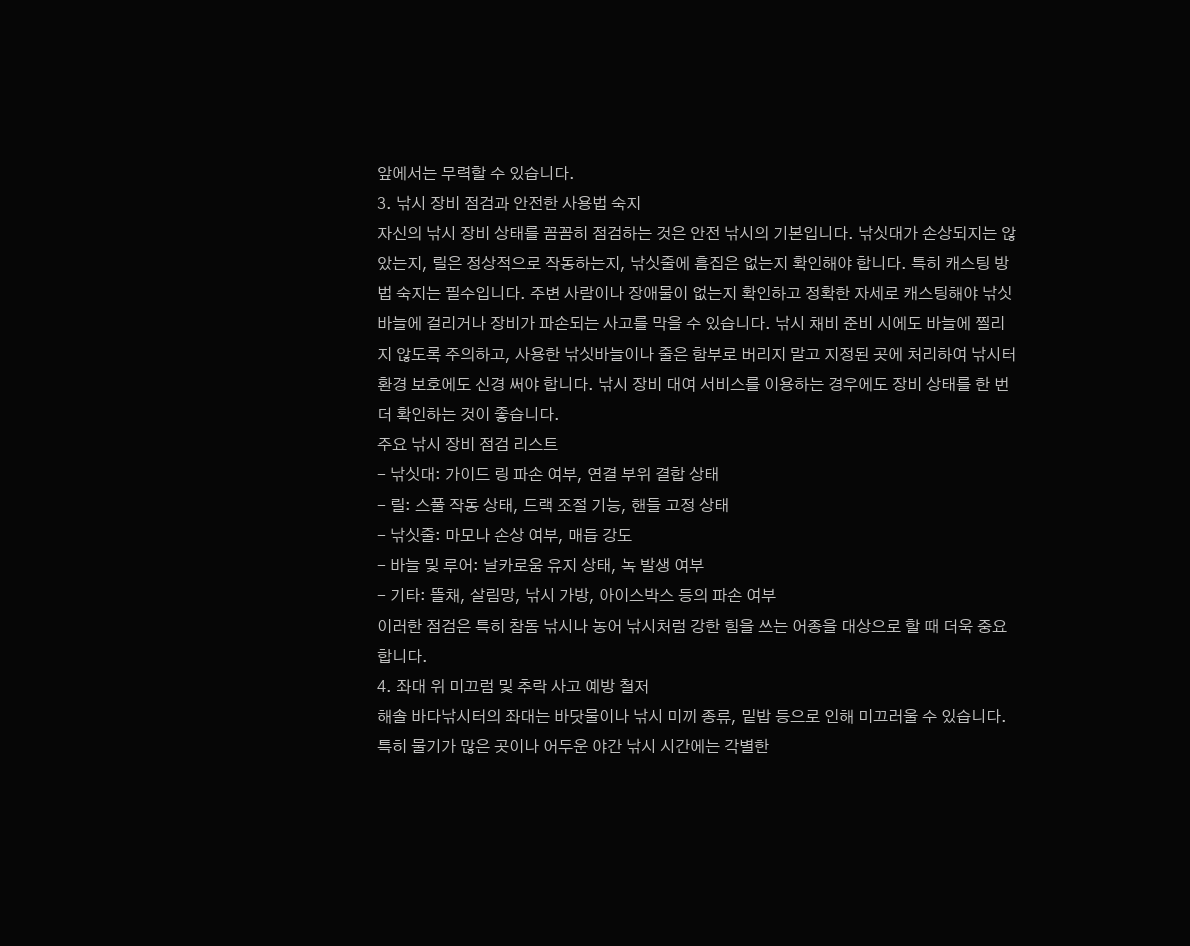앞에서는 무력할 수 있습니다.
3. 낚시 장비 점검과 안전한 사용법 숙지
자신의 낚시 장비 상태를 꼼꼼히 점검하는 것은 안전 낚시의 기본입니다. 낚싯대가 손상되지는 않았는지, 릴은 정상적으로 작동하는지, 낚싯줄에 흠집은 없는지 확인해야 합니다. 특히 캐스팅 방법 숙지는 필수입니다. 주변 사람이나 장애물이 없는지 확인하고 정확한 자세로 캐스팅해야 낚싯바늘에 걸리거나 장비가 파손되는 사고를 막을 수 있습니다. 낚시 채비 준비 시에도 바늘에 찔리지 않도록 주의하고, 사용한 낚싯바늘이나 줄은 함부로 버리지 말고 지정된 곳에 처리하여 낚시터 환경 보호에도 신경 써야 합니다. 낚시 장비 대여 서비스를 이용하는 경우에도 장비 상태를 한 번 더 확인하는 것이 좋습니다.
주요 낚시 장비 점검 리스트
- 낚싯대: 가이드 링 파손 여부, 연결 부위 결합 상태
- 릴: 스풀 작동 상태, 드랙 조절 기능, 핸들 고정 상태
- 낚싯줄: 마모나 손상 여부, 매듭 강도
- 바늘 및 루어: 날카로움 유지 상태, 녹 발생 여부
- 기타: 뜰채, 살림망, 낚시 가방, 아이스박스 등의 파손 여부
이러한 점검은 특히 참돔 낚시나 농어 낚시처럼 강한 힘을 쓰는 어종을 대상으로 할 때 더욱 중요합니다.
4. 좌대 위 미끄럼 및 추락 사고 예방 철저
해솔 바다낚시터의 좌대는 바닷물이나 낚시 미끼 종류, 밑밥 등으로 인해 미끄러울 수 있습니다. 특히 물기가 많은 곳이나 어두운 야간 낚시 시간에는 각별한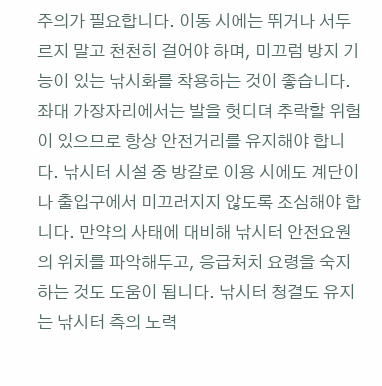주의가 필요합니다. 이동 시에는 뛰거나 서두르지 말고 천천히 걸어야 하며, 미끄럼 방지 기능이 있는 낚시화를 착용하는 것이 좋습니다. 좌대 가장자리에서는 발을 헛디뎌 추락할 위험이 있으므로 항상 안전거리를 유지해야 합니다. 낚시터 시설 중 방갈로 이용 시에도 계단이나 출입구에서 미끄러지지 않도록 조심해야 합니다. 만약의 사태에 대비해 낚시터 안전요원의 위치를 파악해두고, 응급처치 요령을 숙지하는 것도 도움이 됩니다. 낚시터 청결도 유지는 낚시터 측의 노력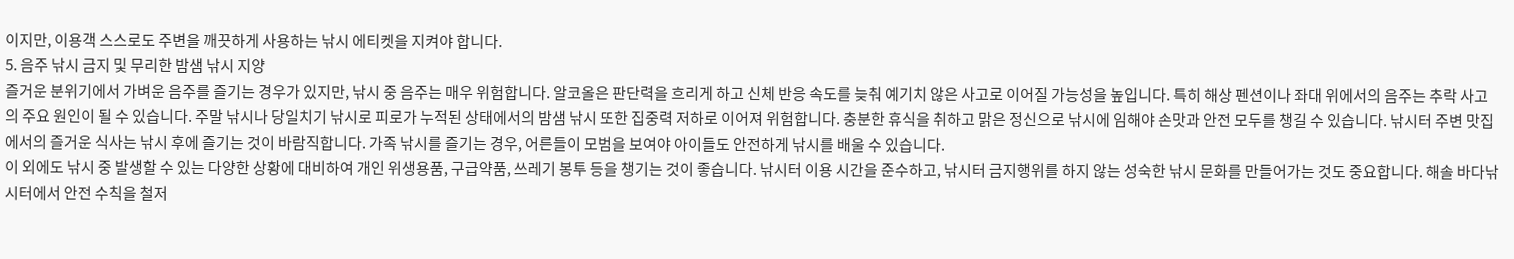이지만, 이용객 스스로도 주변을 깨끗하게 사용하는 낚시 에티켓을 지켜야 합니다.
5. 음주 낚시 금지 및 무리한 밤샘 낚시 지양
즐거운 분위기에서 가벼운 음주를 즐기는 경우가 있지만, 낚시 중 음주는 매우 위험합니다. 알코올은 판단력을 흐리게 하고 신체 반응 속도를 늦춰 예기치 않은 사고로 이어질 가능성을 높입니다. 특히 해상 펜션이나 좌대 위에서의 음주는 추락 사고의 주요 원인이 될 수 있습니다. 주말 낚시나 당일치기 낚시로 피로가 누적된 상태에서의 밤샘 낚시 또한 집중력 저하로 이어져 위험합니다. 충분한 휴식을 취하고 맑은 정신으로 낚시에 임해야 손맛과 안전 모두를 챙길 수 있습니다. 낚시터 주변 맛집에서의 즐거운 식사는 낚시 후에 즐기는 것이 바람직합니다. 가족 낚시를 즐기는 경우, 어른들이 모범을 보여야 아이들도 안전하게 낚시를 배울 수 있습니다.
이 외에도 낚시 중 발생할 수 있는 다양한 상황에 대비하여 개인 위생용품, 구급약품, 쓰레기 봉투 등을 챙기는 것이 좋습니다. 낚시터 이용 시간을 준수하고, 낚시터 금지행위를 하지 않는 성숙한 낚시 문화를 만들어가는 것도 중요합니다. 해솔 바다낚시터에서 안전 수칙을 철저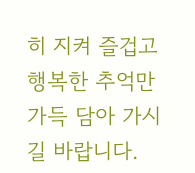히 지켜 즐겁고 행복한 추억만 가득 담아 가시길 바랍니다.